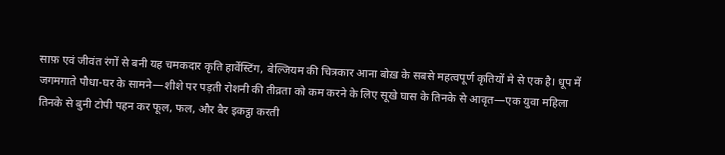साफ़ एवं जीवंत रंगों से बनी यह चमकदार कृति हार्वेस्टिंग, बेल्जियम की चित्रकार आना बोख़ के सबसे महत्वपूर्ण कृतियों मे से एक है। धूप में जगमगाते पौधा-घर के सामने—शीशे पर पड़ती रोशनी की तीव्रता को कम करने के लिए सूखे घास के तिनके से आवृत—एक युवा महिला तिनके से बुनी टोपी पहन कर फूल, फल, और बैर इकट्ठा करती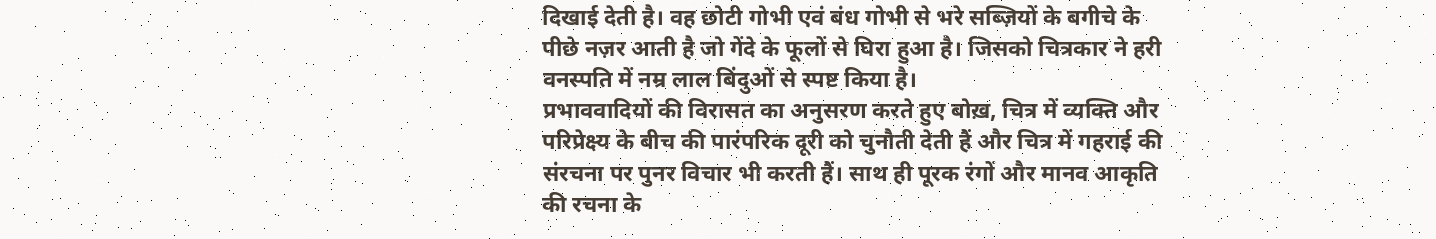दिखाई देती है। वह छोटी गोभी एवं बंध गोभी से भरे सब्ज़ियों के बगीचे के पीछे नज़र आती है जो गेंदे के फूलों से घिरा हुआ है। जिसको चित्रकार ने हरी वनस्पति में नम्र लाल बिंदुओं से स्पष्ट किया है।
प्रभाववादियों की विरासत का अनुसरण करते हुए बोख़, चित्र में व्यक्ति और परिप्रेक्ष्य के बीच की पारंपरिक दूरी को चुनौती देती हैं और चित्र में गहराई की संरचना पर पुनर विचार भी करती हैं। साथ ही पूरक रंगों और मानव आकृति की रचना के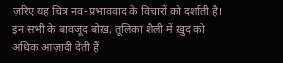ज़रिए यह चित्र नव-प्रभाववाद के विचारों को दर्शाती है। इन सभी के बावजूद बोख़, तूलिका शैली में ख़ुद को अधिक आज़ादी देती हैं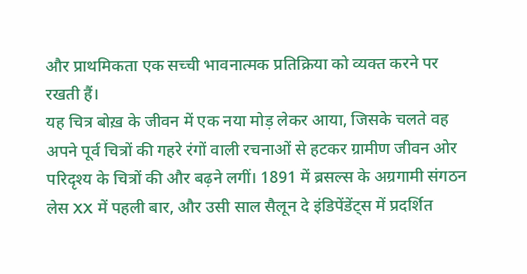और प्राथमिकता एक सच्ची भावनात्मक प्रतिक्रिया को व्यक्त करने पर रखती हैं।
यह चित्र बोख़ के जीवन में एक नया मोड़ लेकर आया, जिसके चलते वह अपने पूर्व चित्रों की गहरे रंगों वाली रचनाओं से हटकर ग्रामीण जीवन ओर परिदृश्य के चित्रों की और बढ़ने लगीं। 1891 में ब्रसल्स के अग्रगामी संगठन लेस XX में पहली बार, और उसी साल सैलून दे इंडिपेंडेंट्स में प्रदर्शित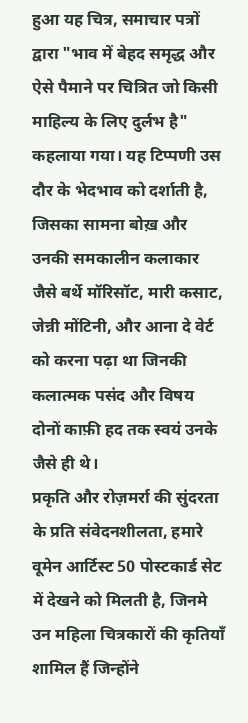हुआ यह चित्र, समाचार पत्रों द्वारा "भाव में बेहद समृद्ध और ऐसे पैमाने पर चित्रित जो किसी माहिल्य के लिए दुर्लभ है" कहलाया गया। यह टिप्पणी उस दौर के भेदभाव को दर्शाती है, जिसका सामना बोख़ और उनकी समकालीन कलाकार जैसे बर्थे मॉरिसॉट, मारी कसाट, जेन्नी मोंटिनी, और आना दे वेर्ट को करना पढ़ा था जिनकी कलात्मक पसंद और विषय दोनों काफ़ी हद तक स्वयं उनके जैसे ही थे।
प्रकृति और रोज़मर्रा की सुंदरता के प्रति संवेदनशीलता, हमारे वूमेन आर्टिस्ट 50 पोस्टकार्ड सेट में देखने को मिलती है, जिनमे उन महिला चित्रकारों की कृतियाँ शामिल हैं जिन्होंने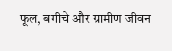फूल, बगीचे और ग्रामीण जीवन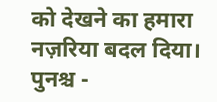को देखने का हमारा नज़रिया बदल दिया।
पुनश्च -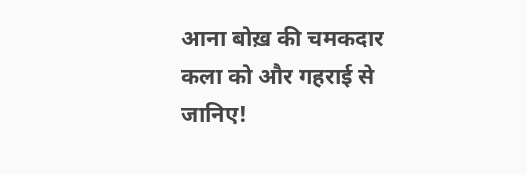आना बोख़ की चमकदार कला को और गहराई से जानिए!